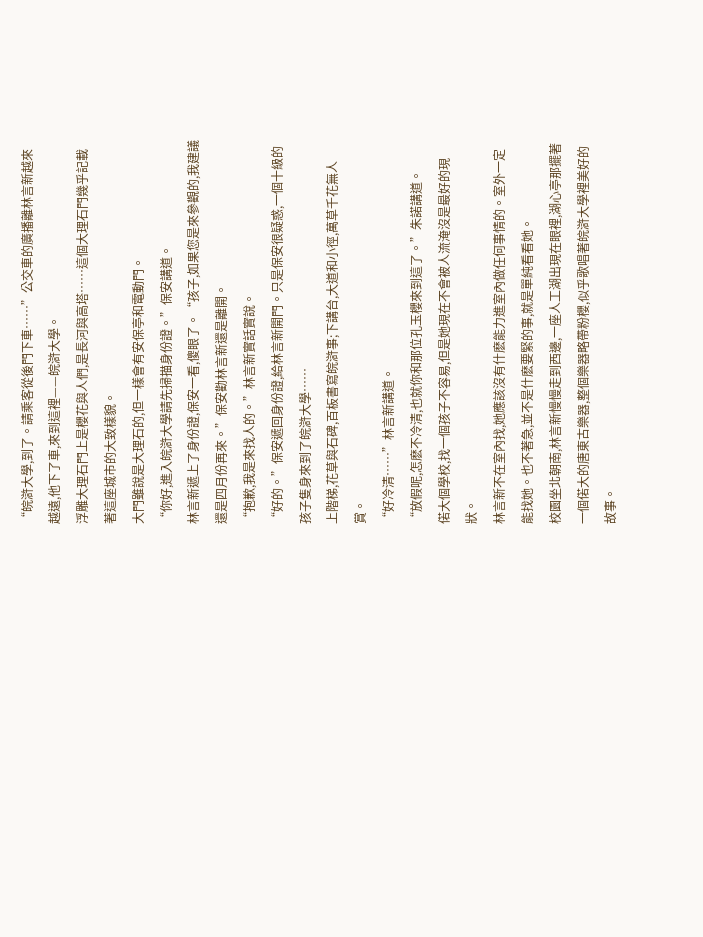“皖滸大學,到了。請乘客從後門下車……”公交車的廣播離林言新越來越遠,他下了車,來到這裡——皖滸大學。
浮雕大理石門上是櫻花與人們,是長河與高塔……這個大理石門幾乎記載著這座城市的大致樣貌。
大門雖說是大理石的,但一樣會有安保亭和電動門。
“你好,進入皖滸大學請先掃描身份證。”保安講道。
林言新遞上了身份證,保安一看,傻眼了。“孩子,如果您是來參觀的,我建議還是四月份再來。”保安勸林言新還是離開。
“抱歉,我是來找人的。”林言新實話實說。
“好的。”保安遞回身份證,給林言新開門。只是保安很疑惑,一個十級的孩子隻身來到了皖滸大學……
上階梯,花草與石碑,百板書寫皖滸事;下講台,大道和小徑,萬草千花無人賞。
“好冷清……”林言新講道。
“放假呢,怎麽不冷清,也就你和那位孔玉櫻來到這了。”朱諾講道。
偌大個學校,找一個孩子不容易,但是她現在不會被人流淹沒是最好的現狀。
林言新不在室內找,她應該沒有什麽能力進室內做任何事情的。室外一定能找她。也不著急,並不是什麽要緊的事,就是單純看看她。
校園坐北朝南,林言新慢慢走到西邊,一座人工湖出現在眼裡,湖心亭那擺著一個偌大的唐東古樂器,整個樂器略帶粉櫻,似乎歌唱著皖滸大學裡美好的故事。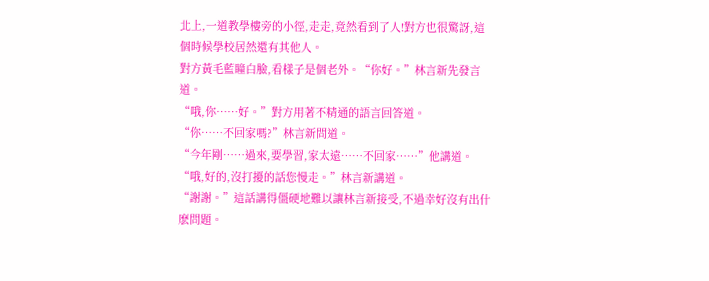北上,一道教學樓旁的小徑,走走,竟然看到了人!對方也很驚訝,這個時候學校居然還有其他人。
對方黃毛藍瞳白臉,看樣子是個老外。“你好。”林言新先發言道。
“哦,你……好。”對方用著不精通的語言回答道。
“你……不回家嗎?”林言新問道。
“今年剛……過來,要學習,家太遠……不回家……”他講道。
“哦,好的,沒打擾的話您慢走。”林言新講道。
“謝謝。”這話講得僵硬地難以讓林言新接受,不過幸好沒有出什麽問題。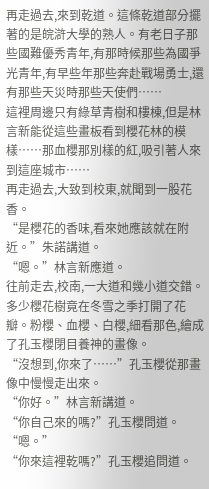再走過去,來到乾道。這條乾道部分擺著的是皖滸大學的熟人。有老日子那些國難優秀青年,有那時候那些為國爭光青年,有早些年那些奔赴戰場勇士,還有那些天災時那些天使們……
這裡周邊只有綠草青樹和樓棟,但是林言新能從這些畫板看到櫻花林的模樣……那血櫻那別樣的紅,吸引著人來到這座城市……
再走過去,大致到校東,就聞到一股花香。
“是櫻花的香味,看來她應該就在附近。”朱諾講道。
“嗯。”林言新應道。
往前走去,校南,一大道和幾小道交錯。多少櫻花樹竟在冬雪之季打開了花瓣。粉櫻、血櫻、白櫻,細看那色,繪成了孔玉櫻閉目養神的畫像。
“沒想到,你來了……”孔玉櫻從那畫像中慢慢走出來。
“你好。”林言新講道。
“你自己來的嗎?”孔玉櫻問道。
“嗯。”
“你來這裡乾嗎?”孔玉櫻追問道。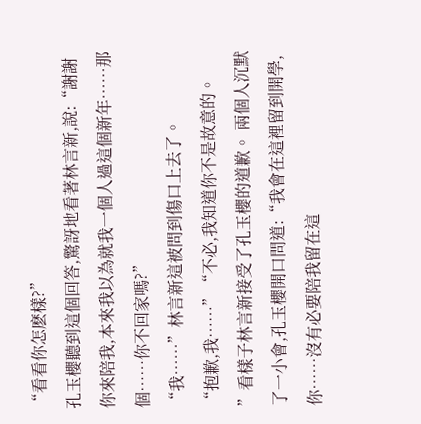“看看你怎麽樣?”
孔玉櫻聽到這個回答,驚訝地看著林言新,說:“謝謝你來陪我,本來我以為就我一個人過這個新年……那個……你不回家嗎?”
“我……”林言新這被問到傷口上去了。
“抱歉,我……”“不必,我知道你不是故意的。
”看樣子林言新接受了孔玉櫻的道歉。 兩個人沉默了一小會,孔玉櫻開口問道:“我會在這裡留到開學,你……沒有必要陪我留在這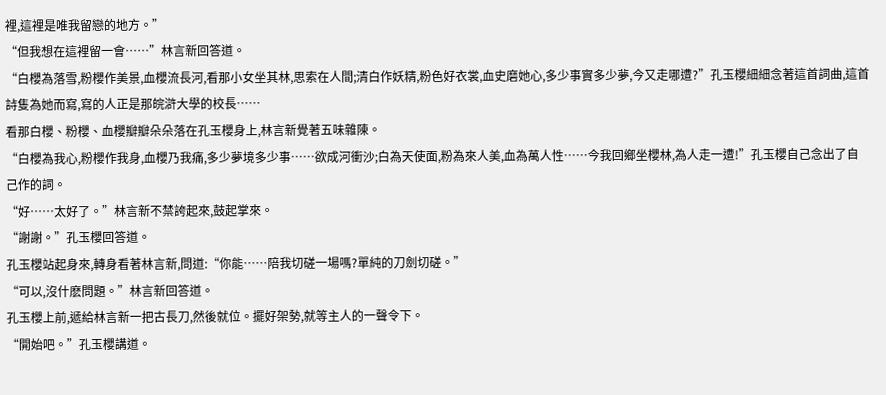裡,這裡是唯我留戀的地方。”
“但我想在這裡留一會……”林言新回答道。
“白櫻為落雪,粉櫻作美景,血櫻流長河,看那小女坐其林,思索在人間;清白作妖精,粉色好衣裳,血史磨她心,多少事實多少夢,今又走哪遭?”孔玉櫻細細念著這首詞曲,這首詩隻為她而寫,寫的人正是那皖滸大學的校長……
看那白櫻、粉櫻、血櫻瓣瓣朵朵落在孔玉櫻身上,林言新覺著五味雜陳。
“白櫻為我心,粉櫻作我身,血櫻乃我痛,多少夢境多少事……欲成河衝沙;白為天使面,粉為來人美,血為萬人性……今我回鄉坐櫻林,為人走一遭!”孔玉櫻自己念出了自己作的詞。
“好……太好了。”林言新不禁誇起來,鼓起掌來。
“謝謝。”孔玉櫻回答道。
孔玉櫻站起身來,轉身看著林言新,問道:“你能……陪我切磋一場嗎?單純的刀劍切磋。”
“可以,沒什麽問題。”林言新回答道。
孔玉櫻上前,遞給林言新一把古長刀,然後就位。擺好架勢,就等主人的一聲令下。
“開始吧。”孔玉櫻講道。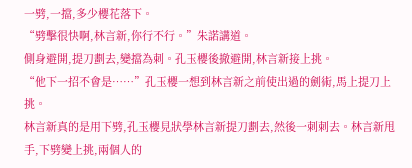一劈,一擋,多少櫻花落下。
“劈擊很快啊,林言新,你行不行。”朱諾講道。
側身避開,提刀劃去,變擋為刺。孔玉櫻後撤避開,林言新接上挑。
“他下一招不會是……”孔玉櫻一想到林言新之前使出過的劍術,馬上提刀上挑。
林言新真的是用下劈,孔玉櫻見狀學林言新提刀劃去,然後一刺刺去。林言新甩手,下劈變上挑,兩個人的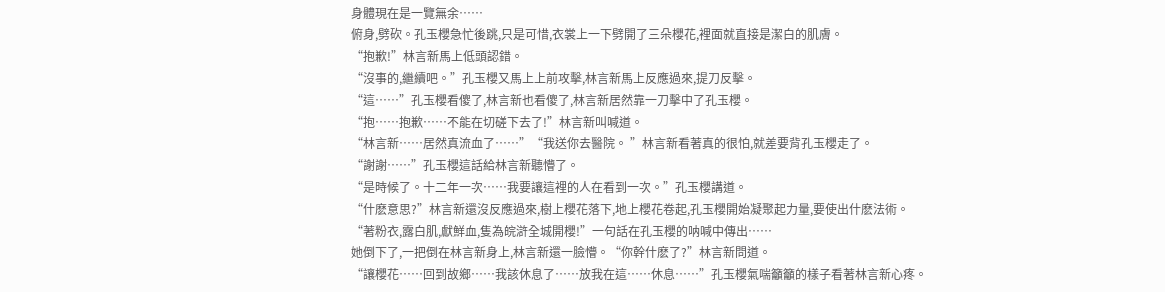身體現在是一覽無余……
俯身,劈砍。孔玉櫻急忙後跳,只是可惜,衣裳上一下劈開了三朵櫻花,裡面就直接是潔白的肌膚。
“抱歉!”林言新馬上低頭認錯。
“沒事的,繼續吧。”孔玉櫻又馬上上前攻擊,林言新馬上反應過來,提刀反擊。
“這……”孔玉櫻看傻了,林言新也看傻了,林言新居然靠一刀擊中了孔玉櫻。
“抱……抱歉……不能在切磋下去了!”林言新叫喊道。
“林言新……居然真流血了……”“我送你去醫院。 ”林言新看著真的很怕,就差要背孔玉櫻走了。
“謝謝……”孔玉櫻這話給林言新聽懵了。
“是時候了。十二年一次……我要讓這裡的人在看到一次。”孔玉櫻講道。
“什麽意思?”林言新還沒反應過來,樹上櫻花落下,地上櫻花卷起,孔玉櫻開始凝聚起力量,要使出什麽法術。
“著粉衣,露白肌,獻鮮血,隻為皖滸全城開櫻!”一句話在孔玉櫻的呐喊中傳出……
她倒下了,一把倒在林言新身上,林言新還一臉懵。“你幹什麽了?”林言新問道。
“讓櫻花……回到故鄉……我該休息了……放我在這……休息……”孔玉櫻氣喘籲籲的樣子看著林言新心疼。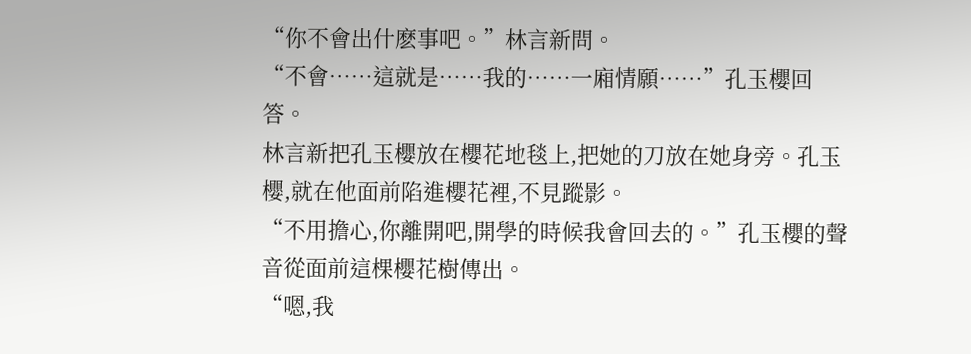“你不會出什麽事吧。”林言新問。
“不會……這就是……我的……一廂情願……”孔玉櫻回答。
林言新把孔玉櫻放在櫻花地毯上,把她的刀放在她身旁。孔玉櫻,就在他面前陷進櫻花裡,不見蹤影。
“不用擔心,你離開吧,開學的時候我會回去的。”孔玉櫻的聲音從面前這棵櫻花樹傳出。
“嗯,我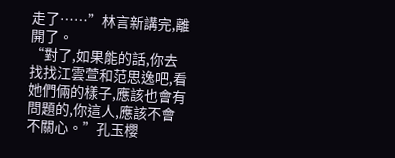走了……”林言新講完,離開了。
“對了,如果能的話,你去找找江雲萱和范思逸吧,看她們倆的樣子,應該也會有問題的,你這人,應該不會不關心。”孔玉櫻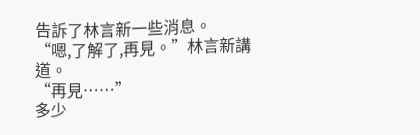告訴了林言新一些消息。
“嗯,了解了,再見。”林言新講道。
“再見……”
多少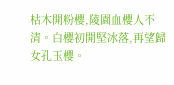枯木開粉櫻,陵園血櫻人不清。白櫻初開堅冰落,再望歸女孔玉櫻。